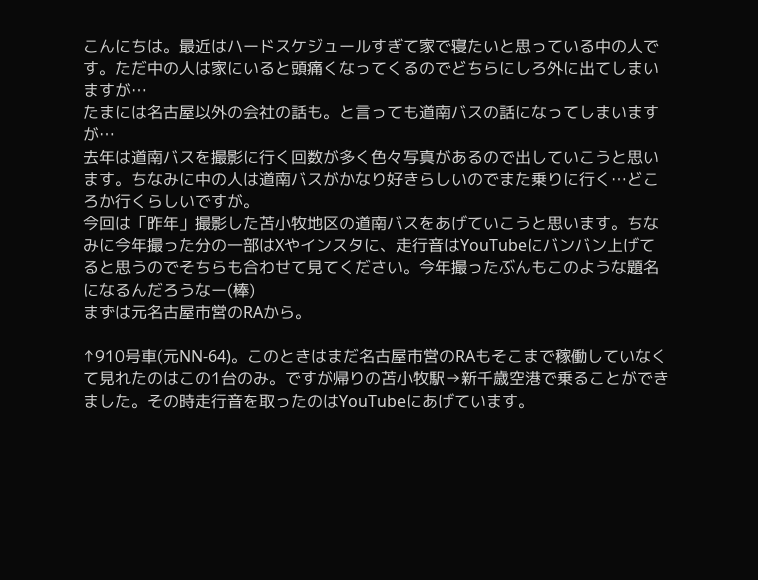こんにちは。最近はハードスケジュールすぎて家で寝たいと思っている中の人です。ただ中の人は家にいると頭痛くなってくるのでどちらにしろ外に出てしまいますが…
たまには名古屋以外の会社の話も。と言っても道南バスの話になってしまいますが…
去年は道南バスを撮影に行く回数が多く色々写真があるので出していこうと思います。ちなみに中の人は道南バスがかなり好きらしいのでまた乗りに行く…どころか行くらしいですが。
今回は「昨年」撮影した苫小牧地区の道南バスをあげていこうと思います。ちなみに今年撮った分の一部はXやインスタに、走行音はYouTubeにバンバン上げてると思うのでそちらも合わせて見てください。今年撮ったぶんもこのような題名になるんだろうなー(棒)
まずは元名古屋市営のRAから。

↑910号車(元NN-64)。このときはまだ名古屋市営のRAもそこまで稼働していなくて見れたのはこの1台のみ。ですが帰りの苫小牧駅→新千歳空港で乗ることができました。その時走行音を取ったのはYouTubeにあげています。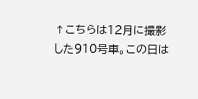↑こちらは12月に撮影した910号車。この日は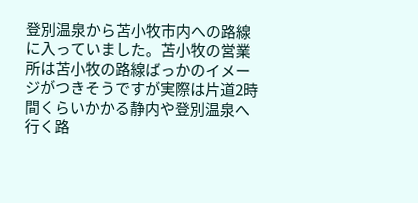登別温泉から苫小牧市内への路線に入っていました。苫小牧の営業所は苫小牧の路線ばっかのイメージがつきそうですが実際は片道2時間くらいかかる静内や登別温泉へ行く路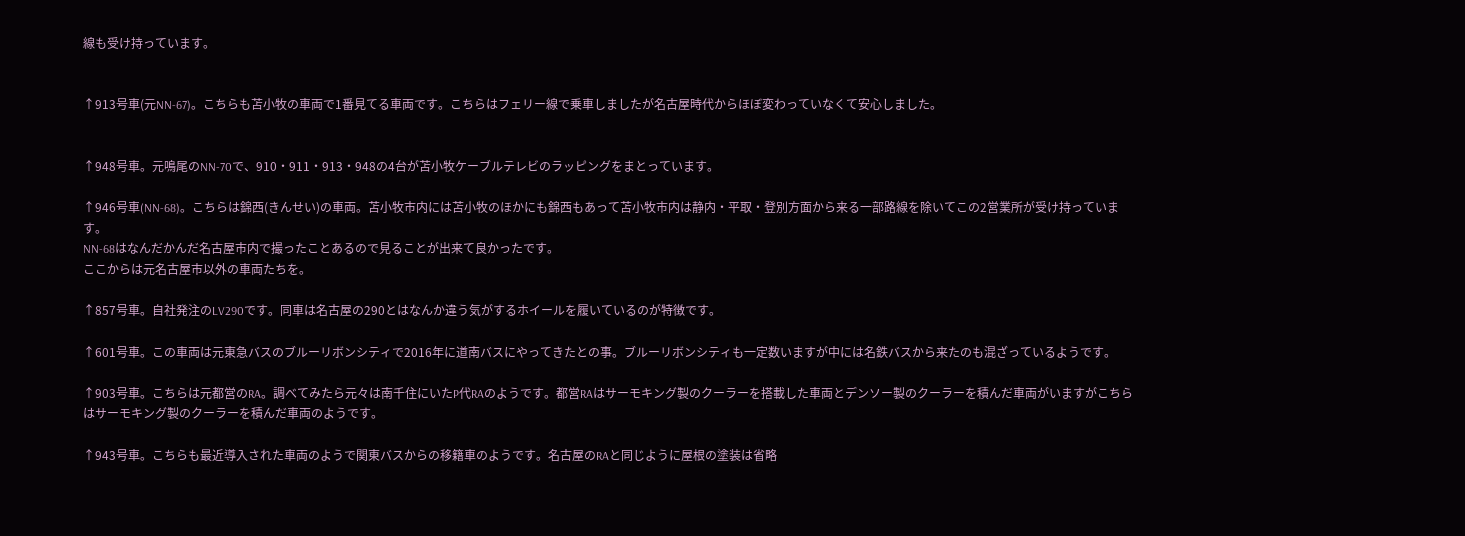線も受け持っています。


↑913号車(元NN-67)。こちらも苫小牧の車両で1番見てる車両です。こちらはフェリー線で乗車しましたが名古屋時代からほぼ変わっていなくて安心しました。


↑948号車。元鳴尾のNN-70で、910・911・913・948の4台が苫小牧ケーブルテレビのラッピングをまとっています。

↑946号車(NN-68)。こちらは錦西(きんせい)の車両。苫小牧市内には苫小牧のほかにも錦西もあって苫小牧市内は静内・平取・登別方面から来る一部路線を除いてこの2営業所が受け持っています。
NN-68はなんだかんだ名古屋市内で撮ったことあるので見ることが出来て良かったです。
ここからは元名古屋市以外の車両たちを。

↑857号車。自社発注のLV290です。同車は名古屋の290とはなんか違う気がするホイールを履いているのが特徴です。

↑601号車。この車両は元東急バスのブルーリボンシティで2016年に道南バスにやってきたとの事。ブルーリボンシティも一定数いますが中には名鉄バスから来たのも混ざっているようです。

↑903号車。こちらは元都営のRA。調べてみたら元々は南千住にいたP代RAのようです。都営RAはサーモキング製のクーラーを搭載した車両とデンソー製のクーラーを積んだ車両がいますがこちらはサーモキング製のクーラーを積んだ車両のようです。

↑943号車。こちらも最近導入された車両のようで関東バスからの移籍車のようです。名古屋のRAと同じように屋根の塗装は省略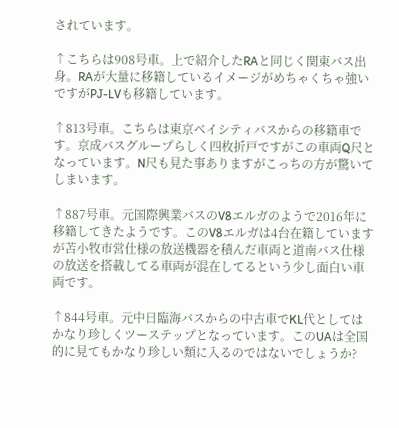されています。

↑こちらは908号車。上で紹介したRAと同じく関東バス出身。RAが大量に移籍しているイメージがめちゃくちゃ強いですがPJ-LVも移籍しています。

↑813号車。こちらは東京ベイシティバスからの移籍車です。京成バスグループらしく四枚折戸ですがこの車両Q尺となっています。N尺も見た事ありますがこっちの方が驚いてしまいます。

↑887号車。元国際興業バスのV8エルガのようで2016年に移籍してきたようです。このV8エルガは4台在籍していますが苫小牧市営仕様の放送機器を積んだ車両と道南バス仕様の放送を搭載してる車両が混在してるという少し面白い車両です。

↑844号車。元中日臨海バスからの中古車でKL代としてはかなり珍しくツーステップとなっています。このUAは全国的に見てもかなり珍しい類に入るのではないでしょうか?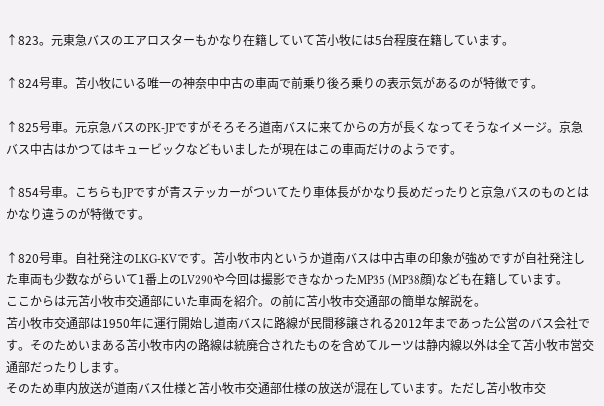↑823。元東急バスのエアロスターもかなり在籍していて苫小牧には5台程度在籍しています。

↑824号車。苫小牧にいる唯一の神奈中中古の車両で前乗り後ろ乗りの表示気があるのが特徴です。

↑825号車。元京急バスのPK-JPですがそろそろ道南バスに来てからの方が長くなってそうなイメージ。京急バス中古はかつてはキュービックなどもいましたが現在はこの車両だけのようです。

↑854号車。こちらもJPですが青ステッカーがついてたり車体長がかなり長めだったりと京急バスのものとはかなり違うのが特徴です。

↑820号車。自社発注のLKG-KVです。苫小牧市内というか道南バスは中古車の印象が強めですが自社発注した車両も少数ながらいて1番上のLV290や今回は撮影できなかったMP35 (MP38顔)なども在籍しています。
ここからは元苫小牧市交通部にいた車両を紹介。の前に苫小牧市交通部の簡単な解説を。
苫小牧市交通部は1950年に運行開始し道南バスに路線が民間移譲される2012年まであった公営のバス会社です。そのためいまある苫小牧市内の路線は統廃合されたものを含めてルーツは静内線以外は全て苫小牧市営交通部だったりします。
そのため車内放送が道南バス仕様と苫小牧市交通部仕様の放送が混在しています。ただし苫小牧市交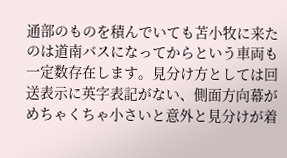通部のものを積んでいても苫小牧に来たのは道南バスになってからという車両も一定数存在します。見分け方としては回送表示に英字表記がない、側面方向幕がめちゃくちゃ小さいと意外と見分けが着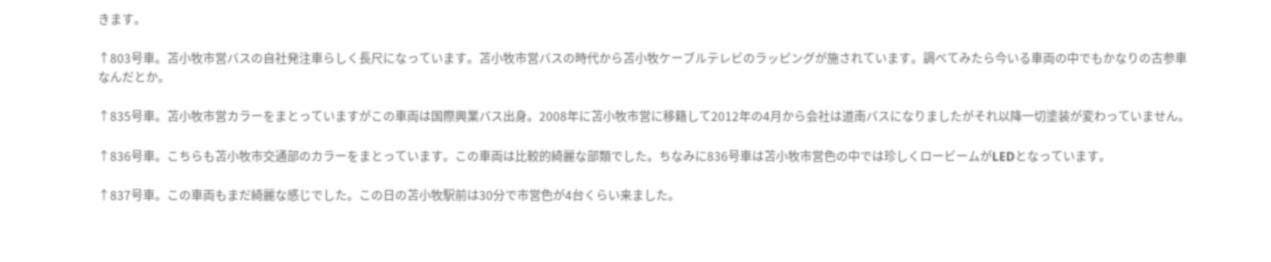きます。

↑803号車。苫小牧市営バスの自社発注車らしく長尺になっています。苫小牧市営バスの時代から苫小牧ケーブルテレビのラッピングが施されています。調べてみたら今いる車両の中でもかなりの古参車なんだとか。

↑835号車。苫小牧市営カラーをまとっていますがこの車両は国際興業バス出身。2008年に苫小牧市営に移籍して2012年の4月から会社は道南バスになりましたがそれ以降一切塗装が変わっていません。

↑836号車。こちらも苫小牧市交通部のカラーをまとっています。この車両は比較的綺麗な部類でした。ちなみに836号車は苫小牧市営色の中では珍しくロービームがLEDとなっています。

↑837号車。この車両もまだ綺麗な感じでした。この日の苫小牧駅前は30分で市営色が4台くらい来ました。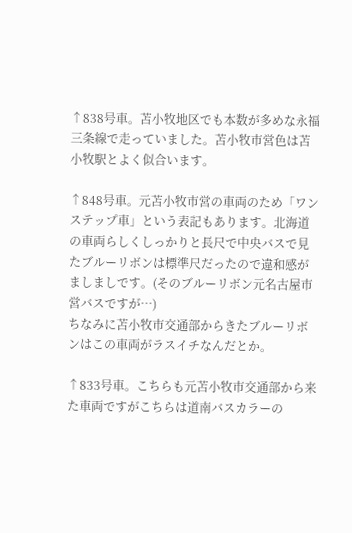↑838号車。苫小牧地区でも本数が多めな永福三条線で走っていました。苫小牧市営色は苫小牧駅とよく似合います。

↑848号車。元苫小牧市営の車両のため「ワンステップ車」という表記もあります。北海道の車両らしくしっかりと長尺で中央バスで見たブルーリボンは標準尺だったので違和感がましましです。(そのブルーリボン元名古屋市営バスですが…)
ちなみに苫小牧市交通部からきたブルーリボンはこの車両がラスイチなんだとか。

↑833号車。こちらも元苫小牧市交通部から来た車両ですがこちらは道南バスカラーの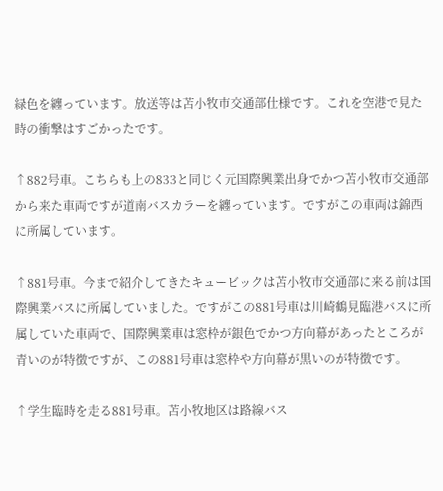緑色を纏っています。放送等は苫小牧市交通部仕様です。これを空港で見た時の衝撃はすごかったです。

↑882号車。こちらも上の833と同じく元国際興業出身でかつ苫小牧市交通部から来た車両ですが道南バスカラーを纏っています。ですがこの車両は錦西に所属しています。

↑881号車。今まで紹介してきたキュービックは苫小牧市交通部に来る前は国際興業バスに所属していました。ですがこの881号車は川崎鶴見臨港バスに所属していた車両で、国際興業車は窓枠が銀色でかつ方向幕があったところが青いのが特徴ですが、この881号車は窓枠や方向幕が黒いのが特徴です。

↑学生臨時を走る881号車。苫小牧地区は路線バス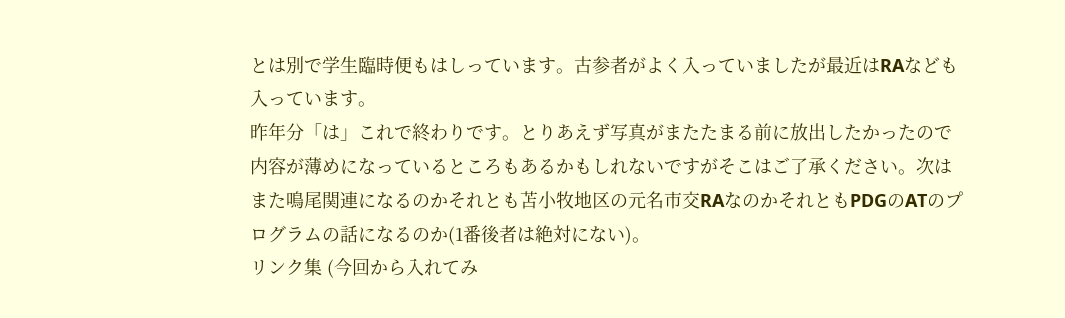とは別で学生臨時便もはしっています。古参者がよく入っていましたが最近はRAなども入っています。
昨年分「は」これで終わりです。とりあえず写真がまたたまる前に放出したかったので内容が薄めになっているところもあるかもしれないですがそこはご了承ください。次はまた鳴尾関連になるのかそれとも苫小牧地区の元名市交RAなのかそれともPDGのATのプログラムの話になるのか(1番後者は絶対にない)。
リンク集 (今回から入れてみ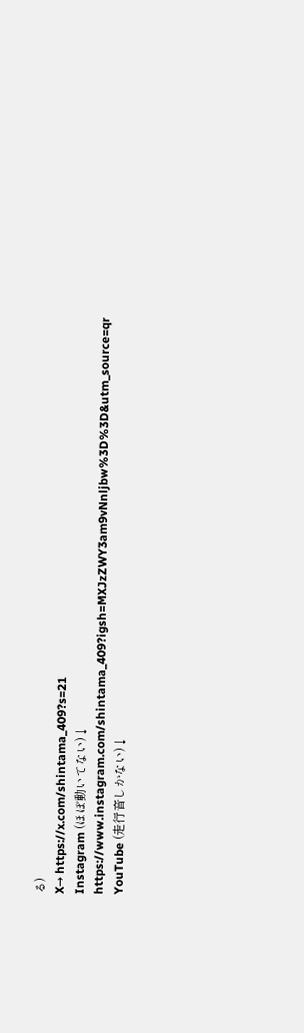る)
X→ https://x.com/shintama_409?s=21
Instagram (ほぼ動いてない)↓ https://www.instagram.com/shintama_409?igsh=MXJzZWY3am9vNnljbw%3D%3D&utm_source=qr
YouTube (走行音しかない)↓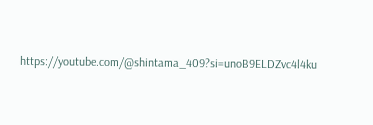https://youtube.com/@shintama_409?si=unoB9ELDZvc4l4ku